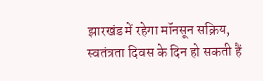झारखंड में रहेगा मॉनसून सक्रिय, स्वतंत्रता दिवस के दिन हो सकती हैं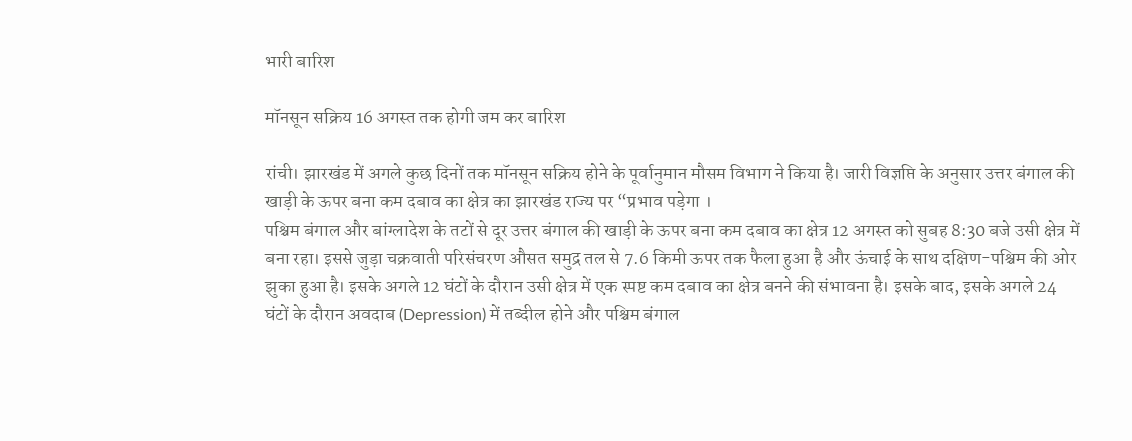भारी बारिश

मॉनसून सक्रिय 16 अगस्त तक होगी जम कर बारिश

रांची। झारखंड में अगले कुछ दिनों तक मॉनसून सक्रिय होने के पूर्वानुमान मौसम विभाग ने किया है। जारी विज्ञप्ति के अनुसार उत्तर बंगाल की खाड़ी के ऊपर बना कम दबाव का क्षेत्र का झारखंड राज्य पर “प्रभाव पड़ेगा ।
पश्चिम बंगाल और बांग्लादेश के तटों से दूर उत्तर बंगाल की खाड़ी के ऊपर बना कम दबाव का क्षेत्र 12 अगस्त को सुबह 8:30 बजे उसी क्षेत्र में बना रहा। इससे जुड़ा चक्रवाती परिसंचरण औसत समुद्र तल से 7.6 किमी ऊपर तक फैला हुआ है और ऊंचाई के साथ दक्षिण-पश्चिम की ओर झुका हुआ है। इसके अगले 12 घंटों के दौरान उसी क्षेत्र में एक स्पष्ट कम दबाव का क्षेत्र बनने की संभावना है। इसके बाद, इसके अगले 24 घंटों के दौरान अवदाब (Depression) में तब्दील होने और पश्चिम बंगाल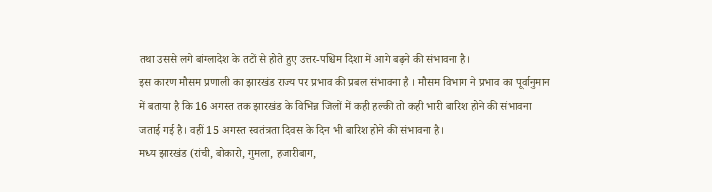तथा उससे लगे बांग्लादेश के तटों से होते हुए उत्तर-पश्चिम दिशा में आगे बढ़ने की संभावना है।
इस कारण मौसम प्रणाली का झारखंड राज्य पर प्रभाव की प्रबल संभावना है । मौसम विभाग ने प्रभाव का पूर्वानुमान में बताया है कि 16 अगस्त तक झारखंड के विभिन्न जिलों में कही हल्की तो कही भारी बारिश होने की संभावना जताई गई है। वहीं 15 अगस्त स्वतंत्रता दिवस के दिन भी बारिश होने की संभावना है।
मध्य झारखंड (रांची, बोकारो, गुमला, हजारीबाग,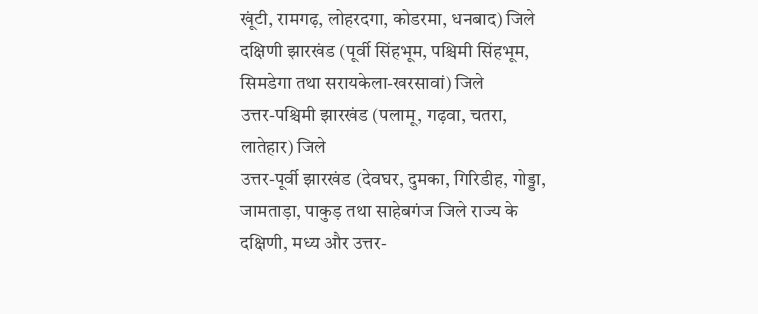खूंटी, रामगढ़, लोहरदगा, कोडरमा, धनबाद) जिले
दक्षिणी झारखंड (पूर्वी सिंहभूम, पश्चिमी सिंहभूम, सिमडेगा तथा सरायकेला-खरसावां) जिले
उत्तर-पश्चिमी झारखंड (पलामू, गढ़वा, चतरा, लातेहार) जिले
उत्तर-पूर्वी झारखंड (देवघर, दुमका, गिरिडीह, गोड्डा, जामताड़ा, पाकुड़ तथा साहेबगंज जिले राज्य के दक्षिणी, मध्य और उत्तर-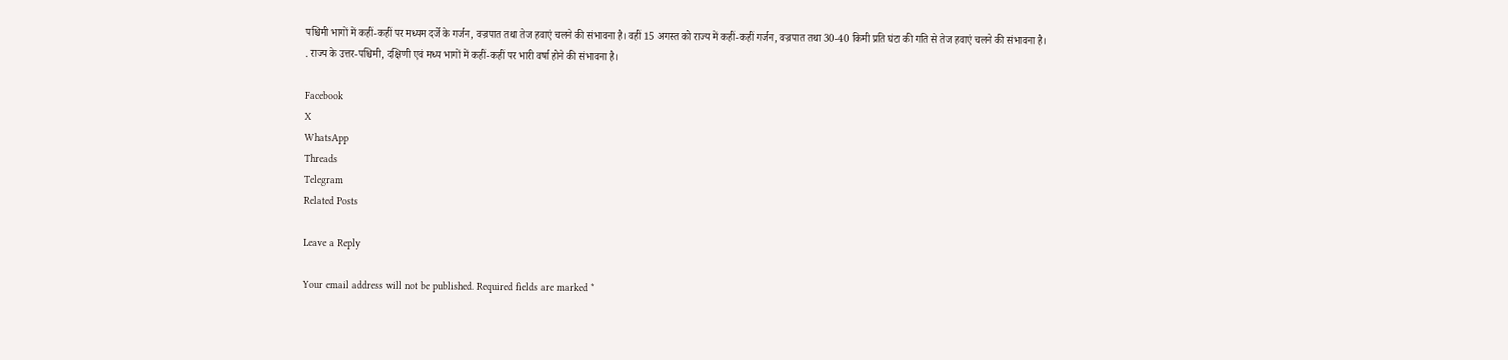पश्चिमी भागों में कहीं-कहीं पर मध्यम दर्जे के गर्जन, वज्रपात तथा तेज हवाएं चलने की संभावना है। वहीं 15 अगस्त को राज्य में कहीं-कहीं गर्जन, वज्रपात तथा 30-40 किमी प्रति घंटा की गति से तेज हवाएं चलने की संभावना है।
. राज्य के उत्तर-पश्चिमी, दक्षिणी एवं मध्य भागों में कहीं-कहीं पर भारी वर्षा होने की संभावना है।

Facebook
X
WhatsApp
Threads
Telegram
Related Posts

Leave a Reply

Your email address will not be published. Required fields are marked *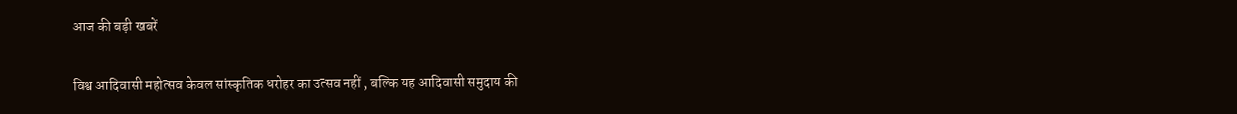आज की बड़ी खबरें

विश्व आदिवासी महोत्सव केवल सांस्कृतिक धरोहर का उत्सव नहीं , बल्कि यह आदिवासी समुदाय की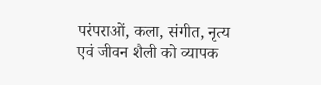परंपराओं, कला, संगीत, नृत्य एवं जीवन शैली को व्यापक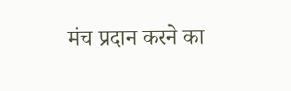मंच प्रदान करने का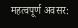महत्वपूर्ण अवसर: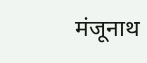मंजूनाथ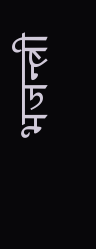भजन्त्री